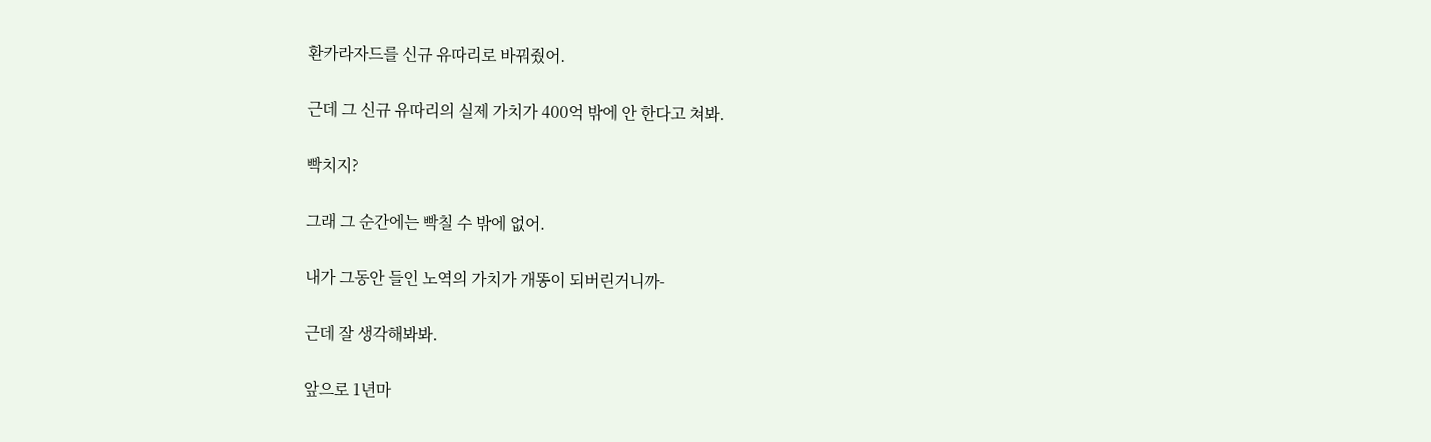환카라자드를 신규 유따리로 바꿔줬어.

근데 그 신규 유따리의 실제 가치가 400억 밖에 안 한다고 쳐봐.

빡치지?

그래 그 순간에는 빡칠 수 밖에 없어.

내가 그동안 들인 노역의 가치가 개똥이 되버린거니까-

근데 잘 생각해봐봐.

앞으로 1년마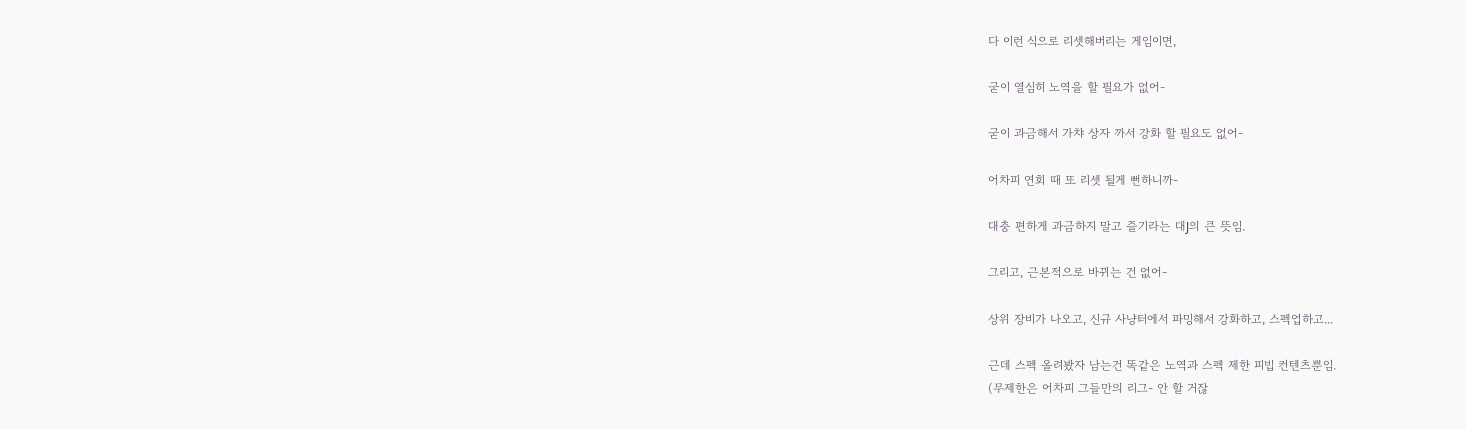다 이런 식으로 리셋해버리는 게임이면,

굳이 열심히 노역을 할 필요가 없어-

굳이 과금해서 가챠 상자 까서 강화 할 필요도 없어-

어차피 연회 때 또 리셋 될게 뻔하니까-

대충 편하게 과금하지 말고 즐기라는 대J의 큰 뜻임.

그리고, 근본적으로 바뀌는 건 없어-

상위 장비가 나오고, 신규 사냥터에서 파밍해서 강화하고, 스펙업하고...

근데 스펙 올려봤자 남는건 똑같은 노역과 스펙 제한 피빕 컨텐츠뿐임.
(무제한은 어차피 그들만의 리그- 안 할 거잖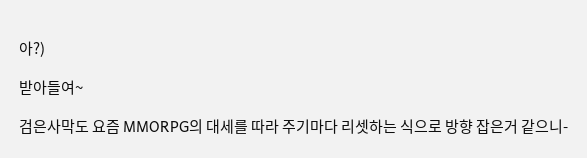아?)

받아들여~

검은사막도 요즘 MMORPG의 대세를 따라 주기마다 리셋하는 식으로 방향 잡은거 같으니-